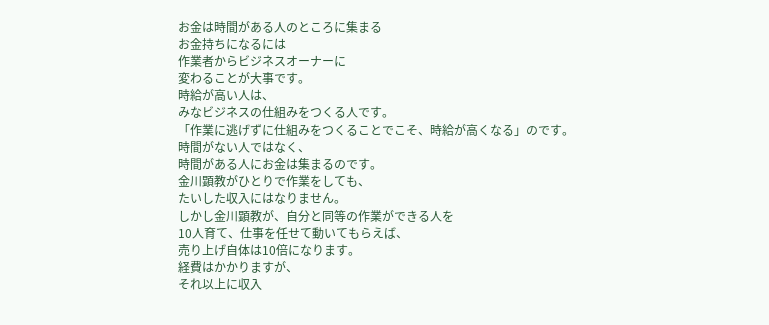お金は時間がある人のところに集まる
お金持ちになるには
作業者からビジネスオーナーに
変わることが大事です。
時給が高い人は、
みなビジネスの仕組みをつくる人です。
「作業に逃げずに仕組みをつくることでこそ、時給が高くなる」のです。
時間がない人ではなく、
時間がある人にお金は集まるのです。
金川顕教がひとりで作業をしても、
たいした収入にはなりません。
しかし金川顕教が、自分と同等の作業ができる人を
10人育て、仕事を任せて動いてもらえば、
売り上げ自体は10倍になります。
経費はかかりますが、
それ以上に収入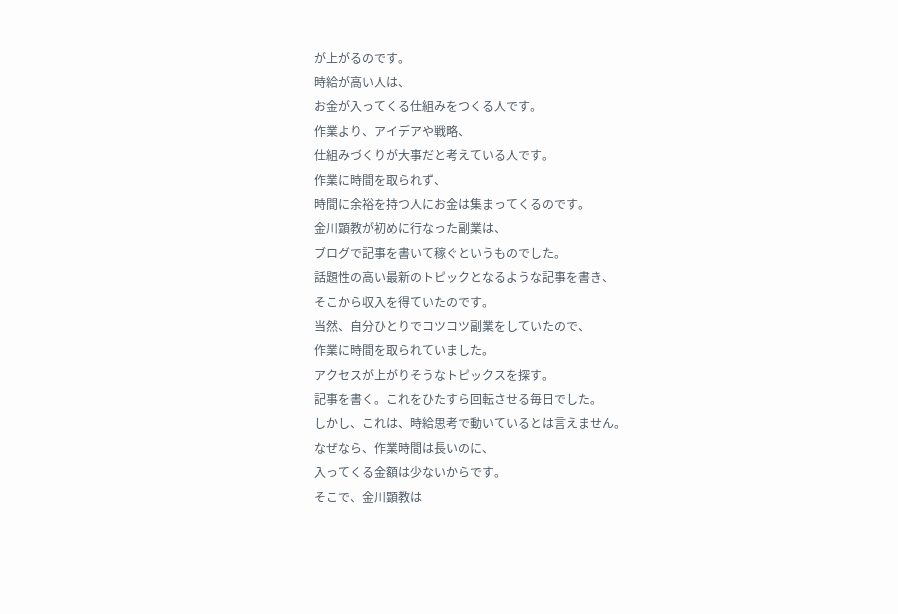が上がるのです。
時給が高い人は、
お金が入ってくる仕組みをつくる人です。
作業より、アイデアや戦略、
仕組みづくりが大事だと考えている人です。
作業に時間を取られず、
時間に余裕を持つ人にお金は集まってくるのです。
金川顕教が初めに行なった副業は、
ブログで記事を書いて稼ぐというものでした。
話題性の高い最新のトピックとなるような記事を書き、
そこから収入を得ていたのです。
当然、自分ひとりでコツコツ副業をしていたので、
作業に時間を取られていました。
アクセスが上がりそうなトピックスを探す。
記事を書く。これをひたすら回転させる毎日でした。
しかし、これは、時給思考で動いているとは言えません。
なぜなら、作業時間は長いのに、
入ってくる金額は少ないからです。
そこで、金川顕教は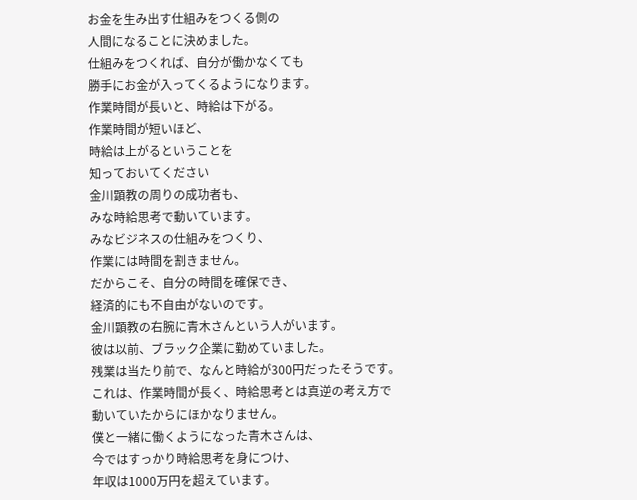お金を生み出す仕組みをつくる側の
人間になることに決めました。
仕組みをつくれば、自分が働かなくても
勝手にお金が入ってくるようになります。
作業時間が長いと、時給は下がる。
作業時間が短いほど、
時給は上がるということを
知っておいてください
金川顕教の周りの成功者も、
みな時給思考で動いています。
みなビジネスの仕組みをつくり、
作業には時間を割きません。
だからこそ、自分の時間を確保でき、
経済的にも不自由がないのです。
金川顕教の右腕に青木さんという人がいます。
彼は以前、ブラック企業に勤めていました。
残業は当たり前で、なんと時給が300円だったそうです。
これは、作業時間が長く、時給思考とは真逆の考え方で
動いていたからにほかなりません。
僕と一緒に働くようになった青木さんは、
今ではすっかり時給思考を身につけ、
年収は1000万円を超えています。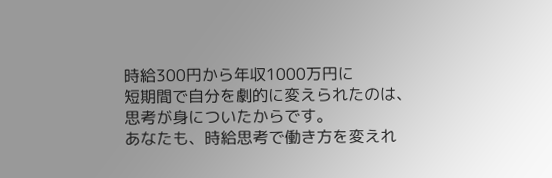時給300円から年収1000万円に
短期間で自分を劇的に変えられたのは、
思考が身についたからです。
あなたも、時給思考で働き方を変えれ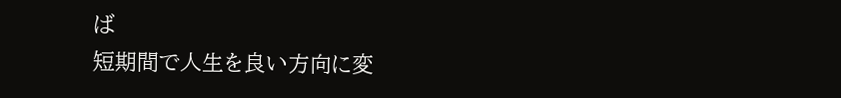ば
短期間で人生を良い方向に変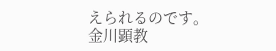えられるのです。
金川顕教